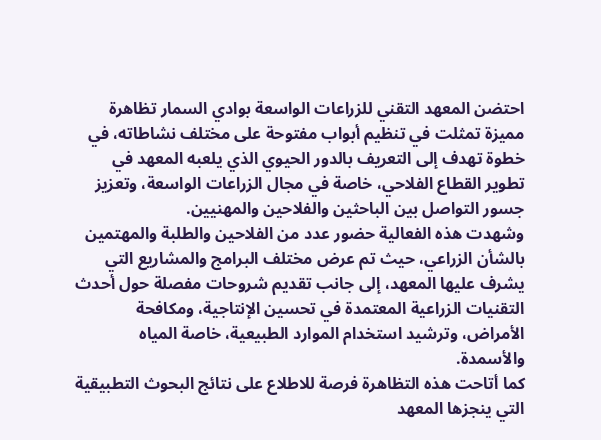احتضن المعهد التقني للزراعات الواسعة بوادي السمار تظاهرة مميزة تمثلت في تنظيم أبواب مفتوحة على مختلف نشاطاته، في خطوة تهدف إلى التعريف بالدور الحيوي الذي يلعبه المعهد في تطوير القطاع الفلاحي، خاصة في مجال الزراعات الواسعة، وتعزيز جسور التواصل بين الباحثين والفلاحين والمهنيين.
وشهدت هذه الفعالية حضور عدد من الفلاحين والطلبة والمهتمين بالشأن الزراعي، حيث تم عرض مختلف البرامج والمشاريع التي يشرف عليها المعهد، إلى جانب تقديم شروحات مفصلة حول أحدث التقنيات الزراعية المعتمدة في تحسين الإنتاجية، ومكافحة الأمراض، وترشيد استخدام الموارد الطبيعية، خاصة المياه والأسمدة.
كما أتاحت هذه التظاهرة فرصة للاطلاع على نتائج البحوث التطبيقية التي ينجزها المعهد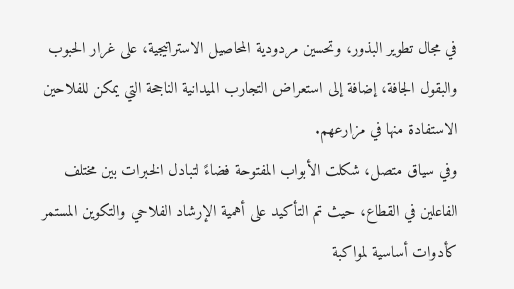في مجال تطوير البذور، وتحسين مردودية المحاصيل الاستراتيجية، على غرار الحبوب والبقول الجافة، إضافة إلى استعراض التجارب الميدانية الناجحة التي يمكن للفلاحين الاستفادة منها في مزارعهم.
وفي سياق متصل، شكلت الأبواب المفتوحة فضاءً لتبادل الخبرات بين مختلف الفاعلين في القطاع، حيث تم التأكيد على أهمية الإرشاد الفلاحي والتكوين المستمر كأدوات أساسية لمواكبة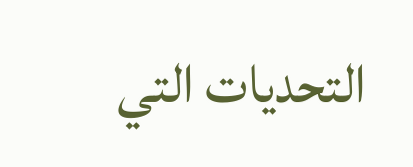التحديات التي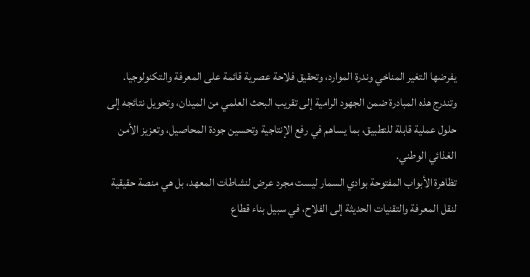يفرضها التغير المناخي وندرة الموارد، وتحقيق فلاحة عصرية قائمة على المعرفة والتكنولوجيا.
وتندرج هذه المبادرة ضمن الجهود الرامية إلى تقريب البحث العلمي من الميدان، وتحويل نتائجه إلى حلول عملية قابلة للتطبيق، بما يساهم في رفع الإنتاجية وتحسين جودة المحاصيل، وتعزيز الأمن الغذائي الوطني.
تظاهرة الأبواب المفتوحة بوادي السمار ليست مجرد عرض لنشاطات المعهد، بل هي منصة حقيقية لنقل المعرفة والتقنيات الحديثة إلى الفلاح، في سبيل بناء قطاع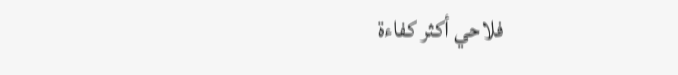فلاحي أكثر كفاءة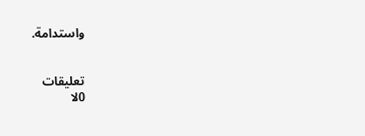واستدامة.


تعليقات
0لا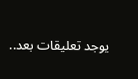يوجد تعليقات بعد..